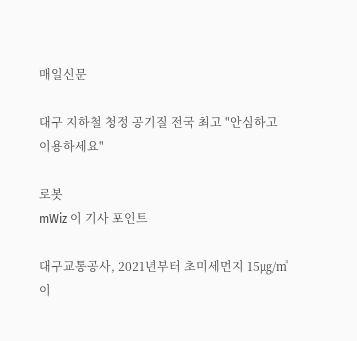매일신문

대구 지하철 청정 공기질 전국 최고 "안심하고 이용하세요"

로봇
mWiz 이 기사 포인트

대구교통공사, 2021년부터 초미세먼지 15㎍/㎥ 이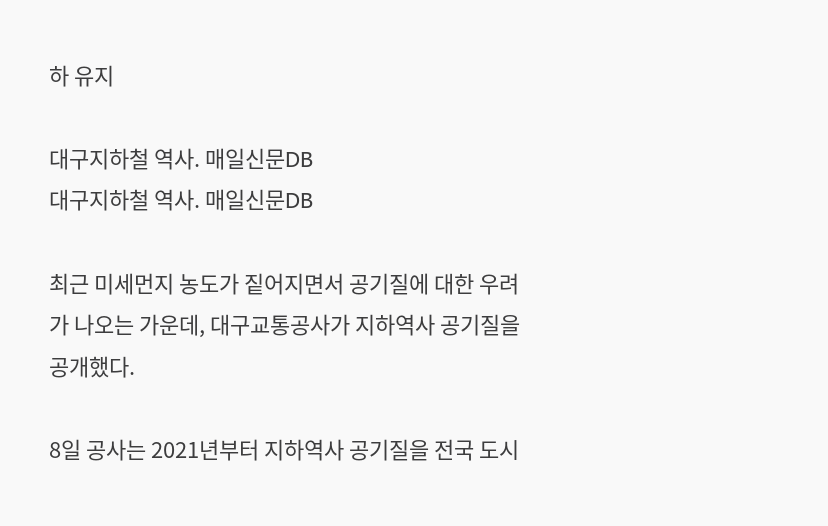하 유지

대구지하철 역사. 매일신문DB
대구지하철 역사. 매일신문DB

최근 미세먼지 농도가 짙어지면서 공기질에 대한 우려가 나오는 가운데, 대구교통공사가 지하역사 공기질을 공개했다.

8일 공사는 2021년부터 지하역사 공기질을 전국 도시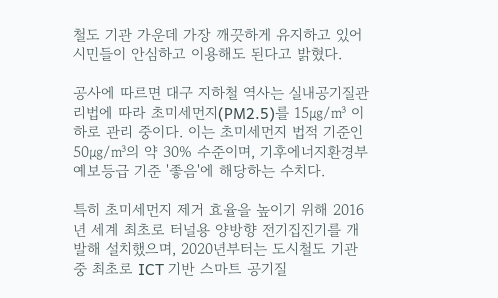철도 기관 가운데 가장 깨끗하게 유지하고 있어 시민들이 안심하고 이용해도 된다고 밝혔다.

공사에 따르면 대구 지하철 역사는 실내공기질관리법에 따라 초미세먼지(PM2.5)를 15㎍/㎥ 이하로 관리 중이다. 이는 초미세먼지 법적 기준인 50㎍/㎥의 약 30% 수준이며, 기후에너지환경부 예보등급 기준 '좋음'에 해당하는 수치다.

특히 초미세먼지 제거 효율을 높이기 위해 2016년 세계 최초로 터널용 양방향 전기집진기를 개발해 설치했으며, 2020년부터는 도시철도 기관 중 최초로 ICT 기반 스마트 공기질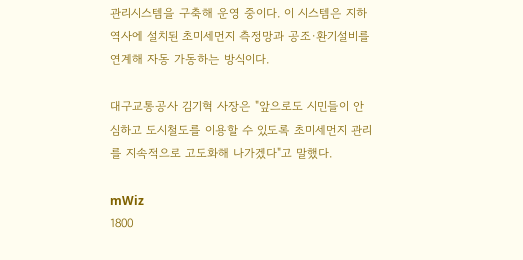관리시스템을 구축해 운영 중이다. 이 시스템은 지하역사에 설치된 초미세먼지 측정망과 공조·환기설비를 연계해 자동 가동하는 방식이다.

대구교통공사 김기혁 사장은 "앞으로도 시민들이 안심하고 도시철도를 이용할 수 있도록 초미세먼지 관리를 지속적으로 고도화해 나가겠다"고 말했다.

mWiz
1800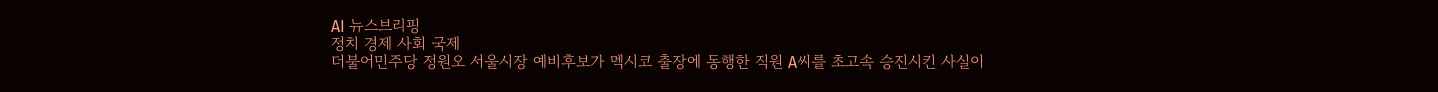AI 뉴스브리핑
정치 경제 사회 국제
더불어민주당 정원오 서울시장 예비후보가 멕시코 출장에 동행한 직원 A씨를 초고속 승진시킨 사실이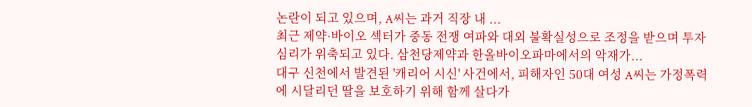논란이 되고 있으며, A씨는 과거 직장 내 ...
최근 제약·바이오 섹터가 중동 전쟁 여파와 대외 불확실성으로 조정을 받으며 투자심리가 위축되고 있다. 삼천당제약과 한올바이오파마에서의 악재가...
대구 신천에서 발견된 '캐리어 시신' 사건에서, 피해자인 50대 여성 A씨는 가정폭력에 시달리던 딸을 보호하기 위해 함께 살다가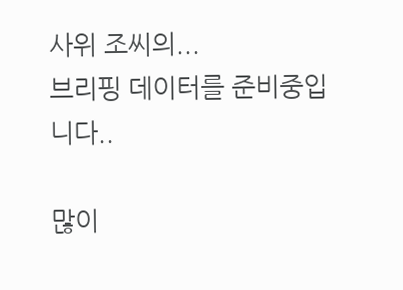사위 조씨의...
브리핑 데이터를 준비중입니다..

많이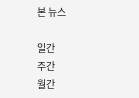본 뉴스

일간
주간
월간